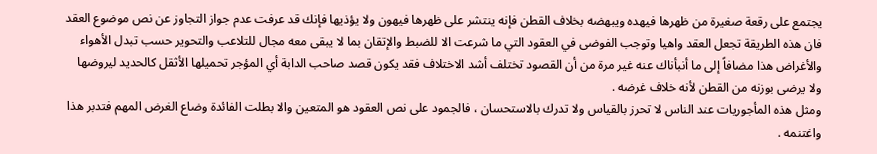يجتمع على رقعة صغيرة من ظهرها فيهده ويبهضه بخلاف القطن فإنه ينتشر على ظهرها فيهون ولا يؤذيها فإنك قد عرفت عدم جواز التجاوز عن نص موضوع العقد فان هذه الطريقة تجعل العقد واهيا وتوجب الفوضى في العقود التي ما شرعت الا للضبط والإتقان بما لا يبقى معه مجال للتلاعب والتحوير حسب تبدل الأهواء والأغراض هذا مضافاً إلى ما أنبأناك عنه غير مرة من أن القصود تختلف أشد الاختلاف فقد يكون قصد صاحب الدابة أي المؤجر تحميلها الأثقل كالحديد ليروضها ولا يرضى بوزنه من القطن لأنه خلاف غرضه .
ومثل هذه المأجوريات عند الناس لا تحرز بالقياس ولا تدرك بالاستحسان ، فالجمود على نص العقود هو المتعين والا بطلت الفائدة وضاع الغرض المهم فتدبر هذا واغتنمه .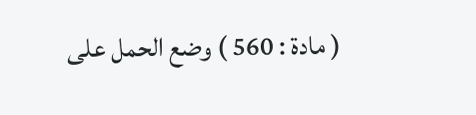( مادة : 560 ) وضع الحمل على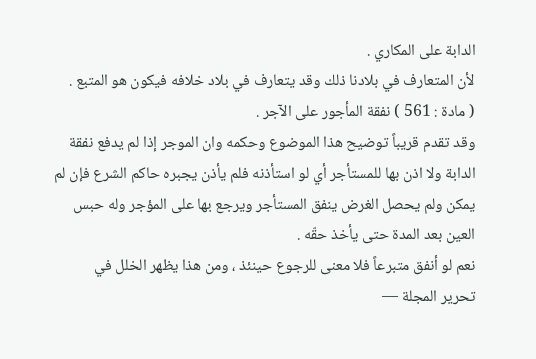الدابة على المكاري .
لأن المتعارف في بلادنا ذلك وقد يتعارف في بلاد خلافه فيكون هو المتبع .
( مادة : 561 ) نفقة المأجور على الآجر .
وقد تقدم قريباً توضيح هذا الموضوع وحكمه وان الموجر إذا لم يدفع نفقة الدابة ولا اذن بها للمستأجر أي لو استأذنه فلم يأذن يجبره حاكم الشرع فإن لم يمكن ولم يحصل الغرض ينفق المستأجر ويرجع بها على المؤجر وله حبس العين بعد المدة حتى يأخذ حقّه .
نعم لو أنفق متبرعاً فلا معنى للرجوع حينئذ ، ومن هذا يظهر الخلل في
تحرير المجلة —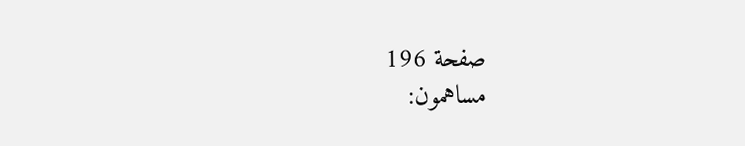صفحة 196
مساهمون: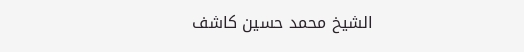الشيخ محمد حسين كاشف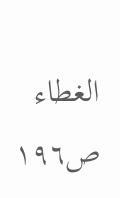الغطاء
ص١٩٦